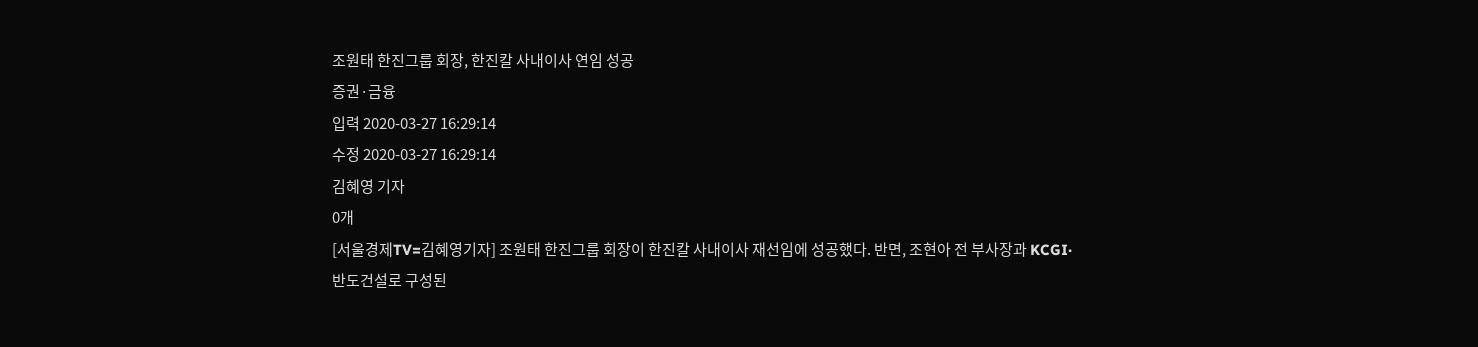조원태 한진그룹 회장, 한진칼 사내이사 연임 성공
증권·금융
입력 2020-03-27 16:29:14
수정 2020-03-27 16:29:14
김혜영 기자
0개
[서울경제TV=김혜영기자] 조원태 한진그룹 회장이 한진칼 사내이사 재선임에 성공했다. 반면, 조현아 전 부사장과 KCGI·반도건설로 구성된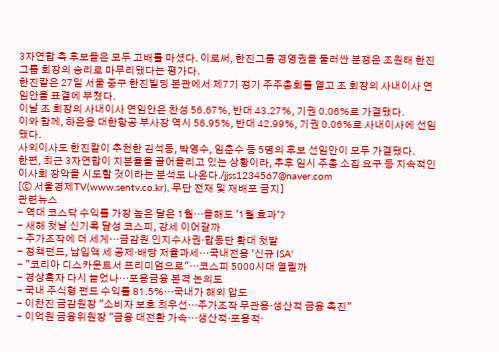3자연합 측 후보들은 모두 고배를 마셨다. 이로써, 한진그룹 경영권을 둘러싼 분쟁은 조원태 한진그룹 회장의 승리로 마무리됐다는 평가다.
한진칼은 27일 서울 중구 한진빌딩 본관에서 제7기 정기 주주총회를 열고 조 회장의 사내이사 연임안을 표결에 부쳤다.
이날 조 회장의 사내이사 연임안은 찬성 56.67%, 반대 43.27%, 기권 0.06%로 가결됐다.
이와 함께, 하은용 대한항공 부사장 역시 56.95%, 반대 42.99%, 기권 0.06%로 사내이사에 선임됐다.
사외이사도 한진칼이 추천한 김석동, 박영수, 임춘수 등 5명의 후보 선임안이 모두 가결됐다.
한편, 최근 3자연합이 지분율을 끌어올리고 있는 상황이라, 추후 임시 주총 소집 요구 등 지속적인 이사회 장악을 시도할 것이라는 분석도 나온다./jjss1234567@naver.com
[ⓒ 서울경제TV(www.sentv.co.kr), 무단 전재 및 재배포 금지]
관련뉴스
- 역대 코스닥 수익률 가장 높은 달은 1월…올해도 '1월 효과'?
- 새해 첫날 신기록 달성 코스피, 강세 이어갈까
- 주가조작에 더 세게…금감원 인지수사권·합동단 확대 첫발
- 정책펀드, 납입액 세 공제·배당 저율과세…국내전용 '신규 ISA'
- "코리아 디스카운트서 프리미엄으로"…코스피 5000시대 열릴까
- 경상흑자 다시 늘었나…포용금융 본격 논의도
- 국내 주식형 펀드 수익률 81.5%…국내가 해외 압도
- 이찬진 금감원장 "소비자 보호 최우선…주가조작 무관용·생산적 금융 촉진"
- 이억원 금융위원장 "금융 대전환 가속…생산적·포용적·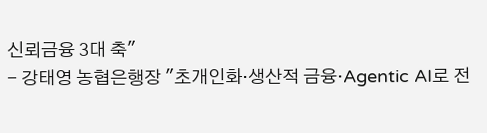신뢰금융 3대 축"
- 강태영 농협은행장 "초개인화·생산적 금융·Agentic AI로 전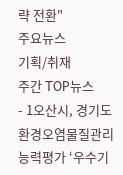략 전환"
주요뉴스
기획/취재
주간 TOP뉴스
- 1오산시, 경기도 환경오염물질관리능력평가 ‘우수기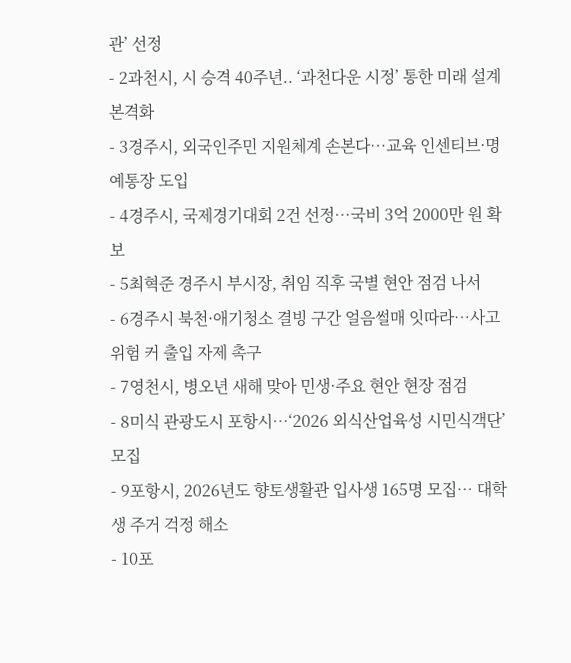관’ 선정
- 2과천시, 시 승격 40주년.. ‘과천다운 시정’ 통한 미래 설계 본격화
- 3경주시, 외국인주민 지원체계 손본다…교육 인센티브·명예통장 도입
- 4경주시, 국제경기대회 2건 선정…국비 3억 2000만 원 확보
- 5최혁준 경주시 부시장, 취임 직후 국별 현안 점검 나서
- 6경주시 북천·애기청소 결빙 구간 얼음썰매 잇따라…사고 위험 커 출입 자제 촉구
- 7영천시, 병오년 새해 맞아 민생·주요 현안 현장 점검
- 8미식 관광도시 포항시…‘2026 외식산업육성 시민식객단’ 모집
- 9포항시, 2026년도 향토생활관 입사생 165명 모집… 대학생 주거 걱정 해소
- 10포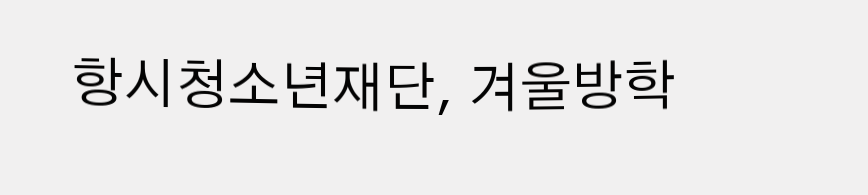항시청소년재단, 겨울방학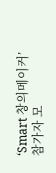‘Smart 창의메이커’ 참가자 모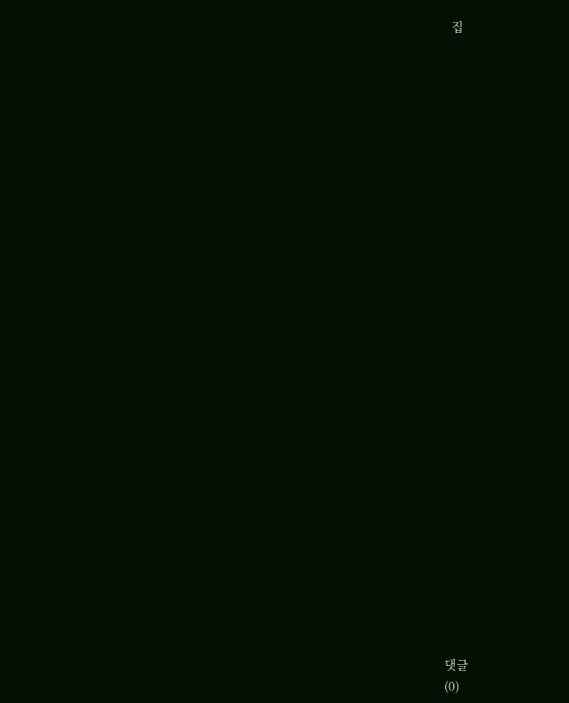집






























댓글
(0)